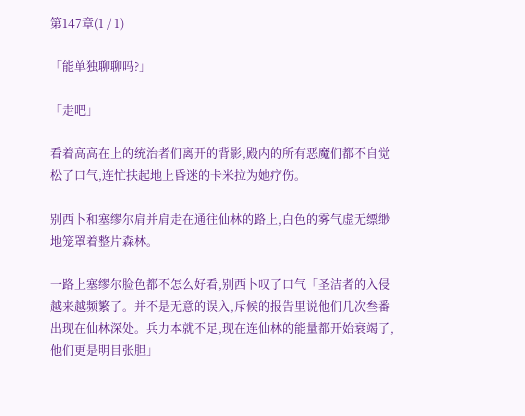第147章(1 / 1)

「能单独聊聊吗?」

「走吧」

看着高高在上的统治者们离开的背影,殿内的所有恶魔们都不自觉松了口气,连忙扶起地上昏迷的卡米拉为她疗伤。

别西卜和塞缪尔肩并肩走在通往仙林的路上,白色的雾气虚无缥缈地笼罩着整片森林。

一路上塞缪尔脸色都不怎么好看,别西卜叹了口气「圣洁者的入侵越来越频繁了。并不是无意的误入,斥候的报告里说他们几次叁番出现在仙林深处。兵力本就不足,现在连仙林的能量都开始衰竭了,他们更是明目张胆」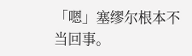「嗯」塞缪尔根本不当回事。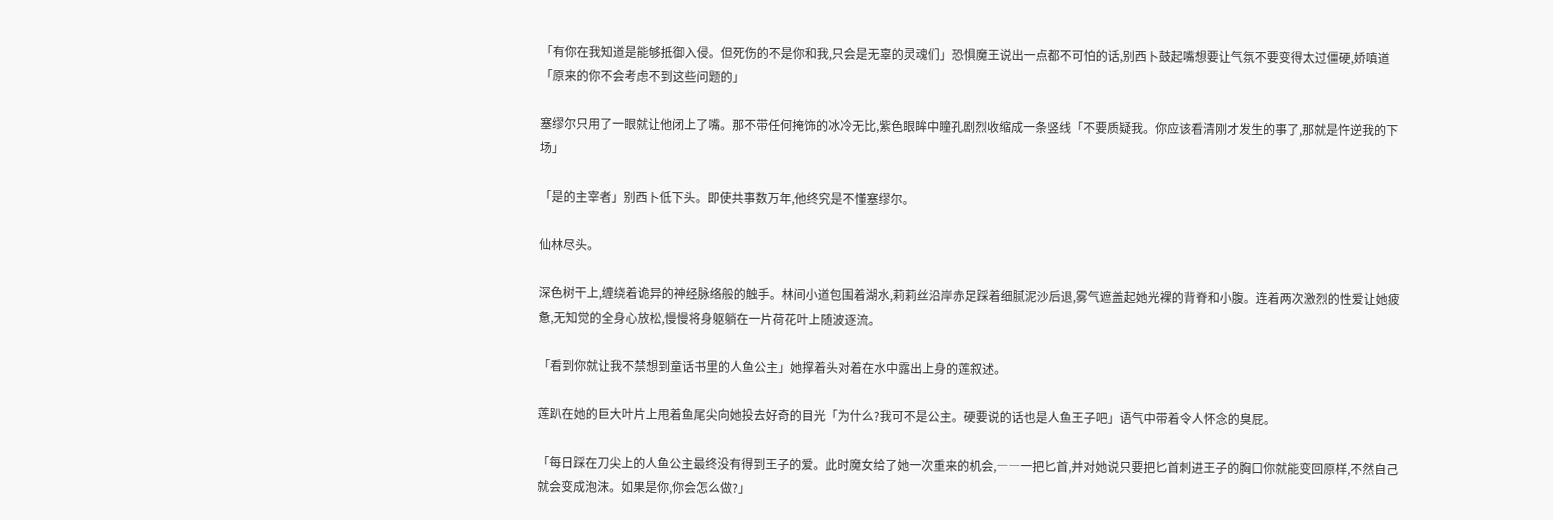「有你在我知道是能够抵御入侵。但死伤的不是你和我,只会是无辜的灵魂们」恐惧魔王说出一点都不可怕的话,别西卜鼓起嘴想要让气氛不要变得太过僵硬,娇嗔道「原来的你不会考虑不到这些问题的」

塞缪尔只用了一眼就让他闭上了嘴。那不带任何掩饰的冰冷无比,紫色眼眸中瞳孔剧烈收缩成一条竖线「不要质疑我。你应该看清刚才发生的事了,那就是忤逆我的下场」

「是的主宰者」别西卜低下头。即使共事数万年,他终究是不懂塞缪尔。

仙林尽头。

深色树干上,缠绕着诡异的神经脉络般的触手。林间小道包围着湖水,莉莉丝沿岸赤足踩着细腻泥沙后退,雾气遮盖起她光裸的背脊和小腹。连着两次激烈的性爱让她疲惫,无知觉的全身心放松,慢慢将身躯躺在一片荷花叶上随波逐流。

「看到你就让我不禁想到童话书里的人鱼公主」她撑着头对着在水中露出上身的莲叙述。

莲趴在她的巨大叶片上甩着鱼尾尖向她投去好奇的目光「为什么?我可不是公主。硬要说的话也是人鱼王子吧」语气中带着令人怀念的臭屁。

「每日踩在刀尖上的人鱼公主最终没有得到王子的爱。此时魔女给了她一次重来的机会,――一把匕首,并对她说只要把匕首刺进王子的胸口你就能变回原样,不然自己就会变成泡沫。如果是你,你会怎么做?」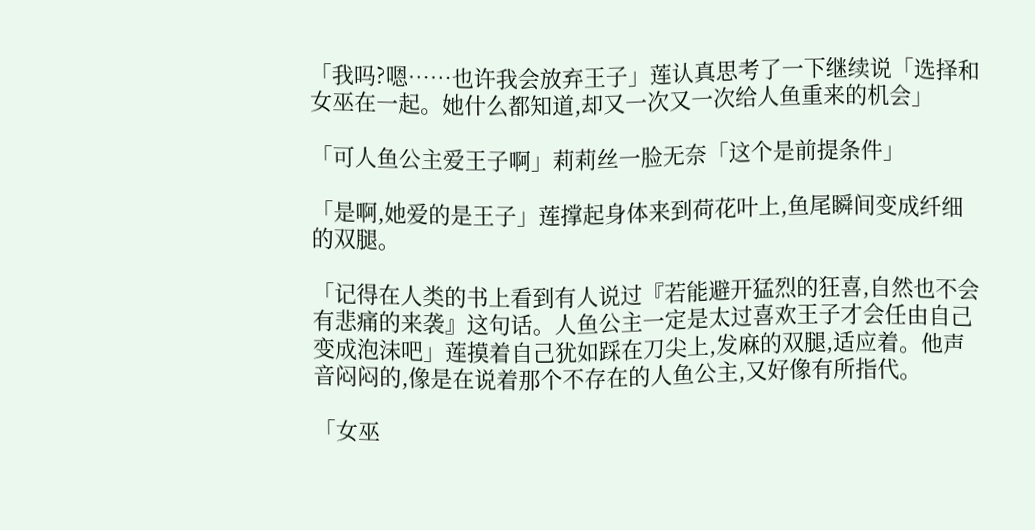「我吗?嗯……也许我会放弃王子」莲认真思考了一下继续说「选择和女巫在一起。她什么都知道,却又一次又一次给人鱼重来的机会」

「可人鱼公主爱王子啊」莉莉丝一脸无奈「这个是前提条件」

「是啊,她爱的是王子」莲撑起身体来到荷花叶上,鱼尾瞬间变成纤细的双腿。

「记得在人类的书上看到有人说过『若能避开猛烈的狂喜,自然也不会有悲痛的来袭』这句话。人鱼公主一定是太过喜欢王子才会任由自己变成泡沫吧」莲摸着自己犹如踩在刀尖上,发麻的双腿,适应着。他声音闷闷的,像是在说着那个不存在的人鱼公主,又好像有所指代。

「女巫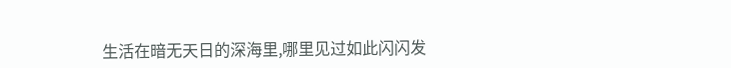生活在暗无天日的深海里,哪里见过如此闪闪发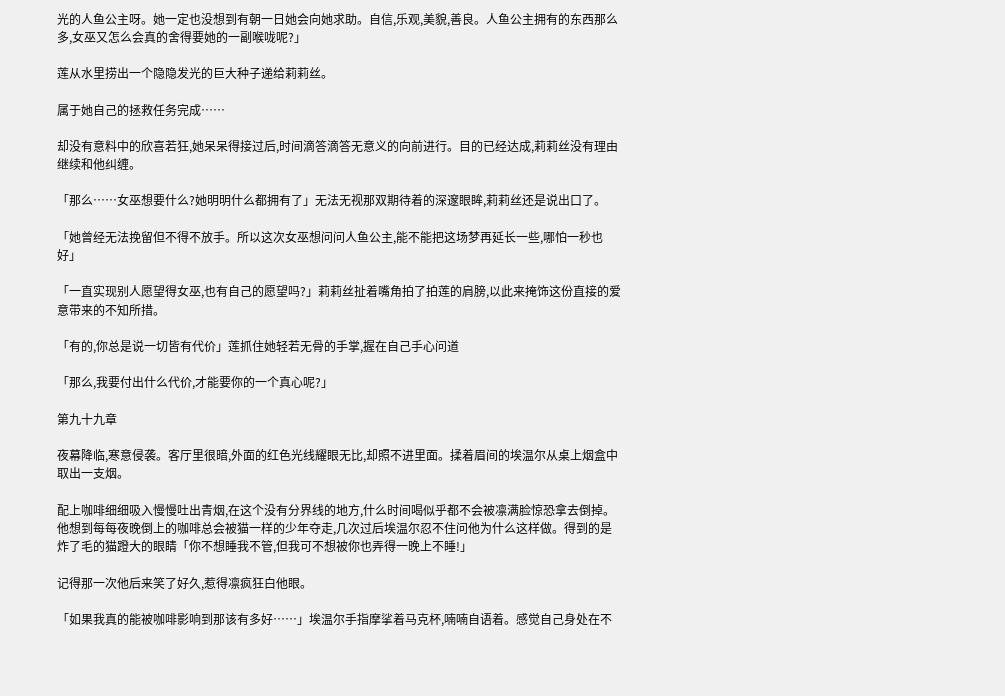光的人鱼公主呀。她一定也没想到有朝一日她会向她求助。自信,乐观,美貌,善良。人鱼公主拥有的东西那么多,女巫又怎么会真的舍得要她的一副喉咙呢?」

莲从水里捞出一个隐隐发光的巨大种子递给莉莉丝。

属于她自己的拯救任务完成……

却没有意料中的欣喜若狂,她呆呆得接过后,时间滴答滴答无意义的向前进行。目的已经达成,莉莉丝没有理由继续和他纠缠。

「那么……女巫想要什么?她明明什么都拥有了」无法无视那双期待着的深邃眼眸,莉莉丝还是说出口了。

「她曾经无法挽留但不得不放手。所以这次女巫想问问人鱼公主,能不能把这场梦再延长一些,哪怕一秒也好」

「一直实现别人愿望得女巫,也有自己的愿望吗?」莉莉丝扯着嘴角拍了拍莲的肩膀,以此来掩饰这份直接的爱意带来的不知所措。

「有的,你总是说一切皆有代价」莲抓住她轻若无骨的手掌,握在自己手心问道

「那么,我要付出什么代价,才能要你的一个真心呢?」

第九十九章

夜幕降临,寒意侵袭。客厅里很暗,外面的红色光线耀眼无比,却照不进里面。揉着眉间的埃温尔从桌上烟盒中取出一支烟。

配上咖啡细细吸入慢慢吐出青烟,在这个没有分界线的地方,什么时间喝似乎都不会被凛满脸惊恐拿去倒掉。他想到每每夜晚倒上的咖啡总会被猫一样的少年夺走,几次过后埃温尔忍不住问他为什么这样做。得到的是炸了毛的猫蹬大的眼睛「你不想睡我不管,但我可不想被你也弄得一晚上不睡!」

记得那一次他后来笑了好久,惹得凛疯狂白他眼。

「如果我真的能被咖啡影响到那该有多好……」埃温尔手指摩挲着马克杯,喃喃自语着。感觉自己身处在不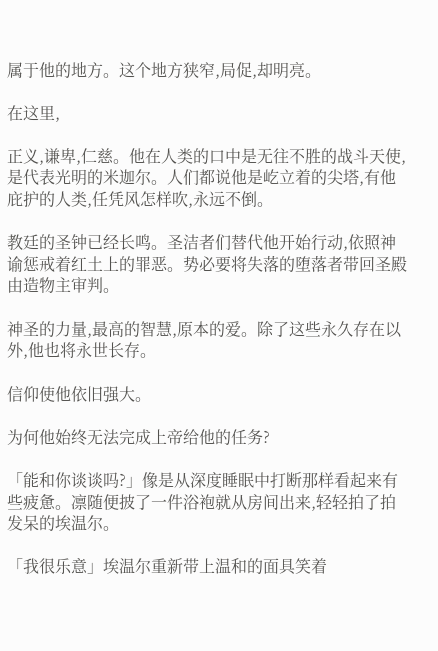属于他的地方。这个地方狭窄,局促,却明亮。

在这里,

正义,谦卑,仁慈。他在人类的口中是无往不胜的战斗天使,是代表光明的米迦尔。人们都说他是屹立着的尖塔,有他庇护的人类,任凭风怎样吹,永远不倒。

教廷的圣钟已经长鸣。圣洁者们替代他开始行动,依照神谕惩戒着红土上的罪恶。势必要将失落的堕落者带回圣殿由造物主审判。

神圣的力量,最高的智慧,原本的爱。除了这些永久存在以外,他也将永世长存。

信仰使他依旧强大。

为何他始终无法完成上帝给他的任务?

「能和你谈谈吗?」像是从深度睡眠中打断那样看起来有些疲惫。凛随便披了一件浴袍就从房间出来,轻轻拍了拍发呆的埃温尔。

「我很乐意」埃温尔重新带上温和的面具笑着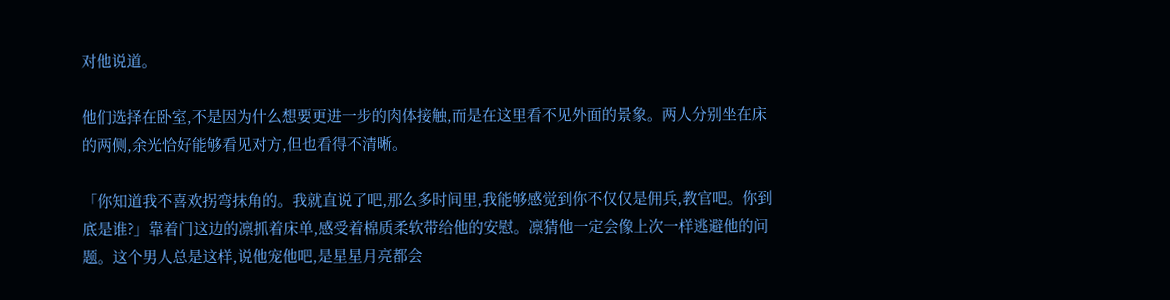对他说道。

他们选择在卧室,不是因为什么想要更进一步的肉体接触,而是在这里看不见外面的景象。两人分别坐在床的两侧,余光恰好能够看见对方,但也看得不清晰。

「你知道我不喜欢拐弯抹角的。我就直说了吧,那么多时间里,我能够感觉到你不仅仅是佣兵,教官吧。你到底是谁?」靠着门这边的凛抓着床单,感受着棉质柔软带给他的安慰。凛猜他一定会像上次一样逃避他的问题。这个男人总是这样,说他宠他吧,是星星月亮都会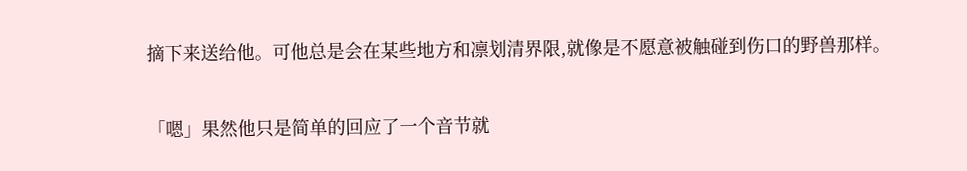摘下来送给他。可他总是会在某些地方和凛划清界限,就像是不愿意被触碰到伤口的野兽那样。

「嗯」果然他只是简单的回应了一个音节就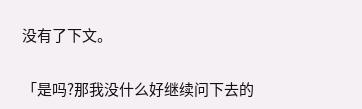没有了下文。

「是吗?那我没什么好继续问下去的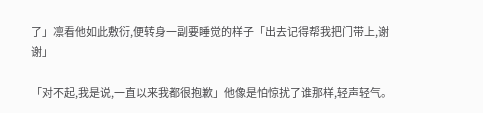了」凛看他如此敷衍,便转身一副要睡觉的样子「出去记得帮我把门带上,谢谢」

「对不起,我是说,一直以来我都很抱歉」他像是怕惊扰了谁那样,轻声轻气。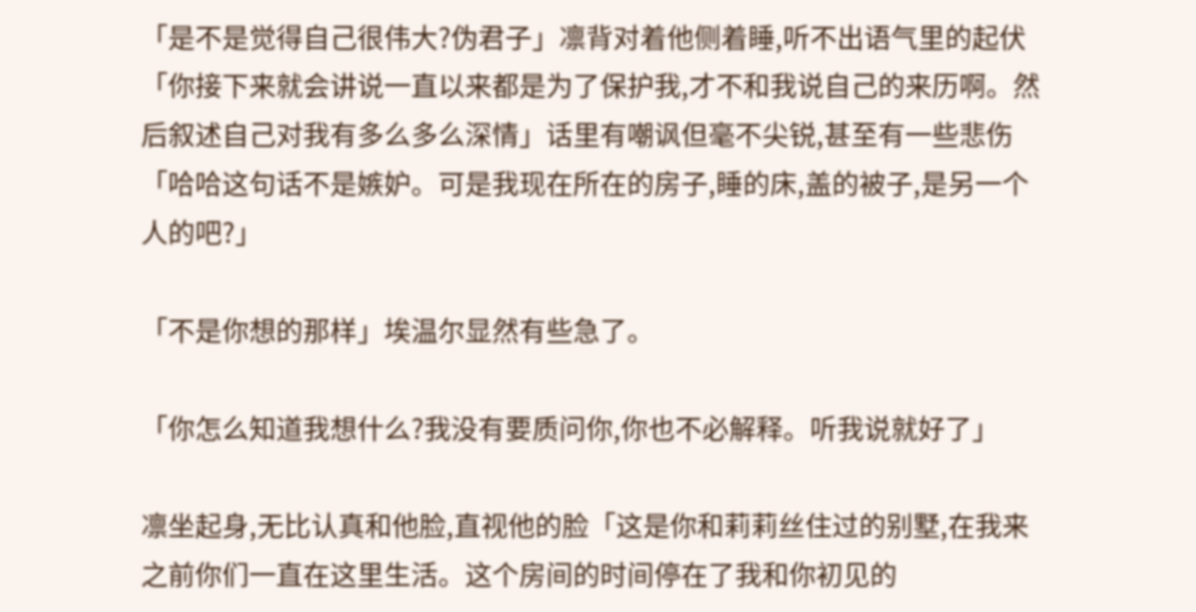「是不是觉得自己很伟大?伪君子」凛背对着他侧着睡,听不出语气里的起伏「你接下来就会讲说一直以来都是为了保护我,才不和我说自己的来历啊。然后叙述自己对我有多么多么深情」话里有嘲讽但毫不尖锐,甚至有一些悲伤「哈哈这句话不是嫉妒。可是我现在所在的房子,睡的床,盖的被子,是另一个人的吧?」

「不是你想的那样」埃温尔显然有些急了。

「你怎么知道我想什么?我没有要质问你,你也不必解释。听我说就好了」

凛坐起身,无比认真和他脸,直视他的脸「这是你和莉莉丝住过的别墅,在我来之前你们一直在这里生活。这个房间的时间停在了我和你初见的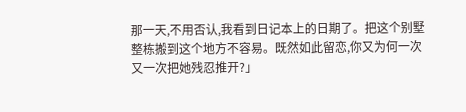那一天,不用否认,我看到日记本上的日期了。把这个别墅整栋搬到这个地方不容易。既然如此留恋,你又为何一次又一次把她残忍推开?」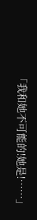「我和她不可能的!她是!……」